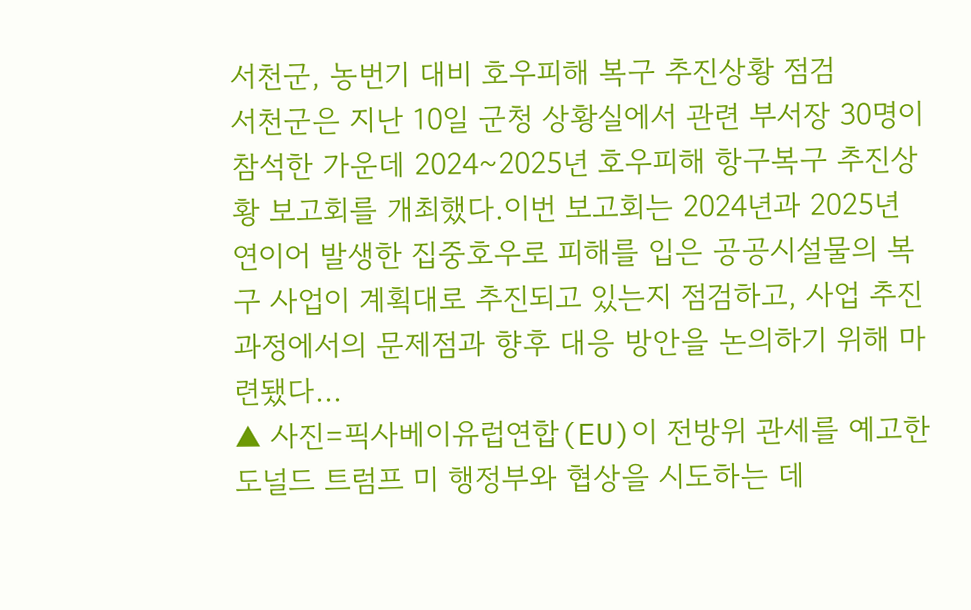서천군, 농번기 대비 호우피해 복구 추진상황 점검
서천군은 지난 10일 군청 상황실에서 관련 부서장 30명이 참석한 가운데 2024~2025년 호우피해 항구복구 추진상황 보고회를 개최했다.이번 보고회는 2024년과 2025년 연이어 발생한 집중호우로 피해를 입은 공공시설물의 복구 사업이 계획대로 추진되고 있는지 점검하고, 사업 추진 과정에서의 문제점과 향후 대응 방안을 논의하기 위해 마련됐다...
▲ 사진=픽사베이유럽연합(EU)이 전방위 관세를 예고한 도널드 트럼프 미 행정부와 협상을 시도하는 데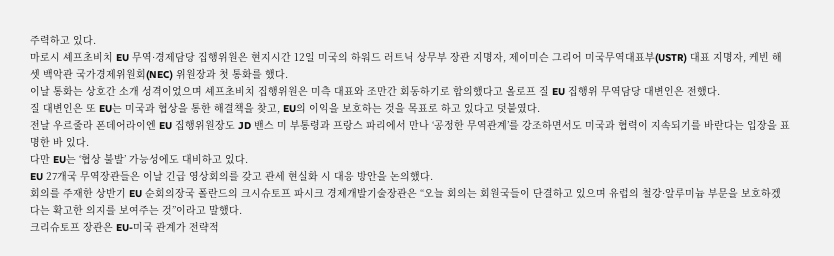주력하고 있다.
마로시 셰프초비치 EU 무역·경제담당 집행위원은 현지시간 12일 미국의 하워드 러트닉 상무부 장관 지명자, 제이미슨 그리어 미국무역대표부(USTR) 대표 지명자, 케빈 해셋 백악관 국가경제위원회(NEC) 위원장과 첫 통화를 했다.
이날 통화는 상호간 소개 성격이었으며 셰프초비치 집행위원은 미측 대표와 조만간 회동하기로 합의했다고 올로프 질 EU 집행위 무역담당 대변인은 전했다.
질 대변인은 또 EU는 미국과 협상을 통한 해결책을 찾고, EU의 이익을 보호하는 것을 목표로 하고 있다고 덧붙였다.
전날 우르줄라 폰데어라이엔 EU 집행위원장도 JD 밴스 미 부통령과 프랑스 파리에서 만나 ‘공정한 무역관계’를 강조하면서도 미국과 협력이 지속되기를 바란다는 입장을 표명한 바 있다.
다만 EU는 ‘협상 불발’ 가능성에도 대비하고 있다.
EU 27개국 무역장관들은 이날 긴급 영상회의를 갖고 관세 현실화 시 대응 방안을 논의했다.
회의를 주재한 상반기 EU 순회의장국 폴란드의 크시슈토프 파시크 경제개발기술장관은 “오늘 회의는 회원국들이 단결하고 있으며 유럽의 철강·알루미늄 부문을 보호하겠다는 확고한 의지를 보여주는 것”이라고 말했다.
크리슈토프 장관은 EU-미국 관계가 전략적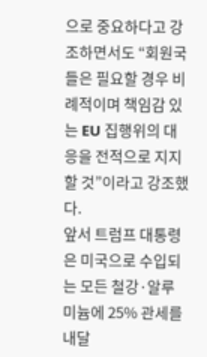으로 중요하다고 강조하면서도 “회원국들은 필요할 경우 비례적이며 책임감 있는 EU 집행위의 대응을 전적으로 지지할 것”이라고 강조했다.
앞서 트럼프 대통령은 미국으로 수입되는 모든 철강·알루미늄에 25% 관세를 내달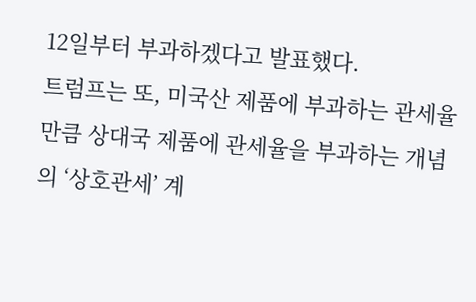12일부터 부과하겠다고 발표했다.
트럼프는 또, 미국산 제품에 부과하는 관세율만큼 상대국 제품에 관세율을 부과하는 개념의 ‘상호관세’ 계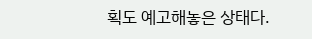획도 예고해놓은 상태다.